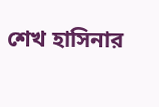শেখ হাসিনার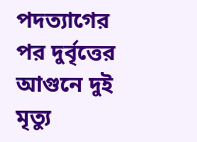পদত্যাগের পর দুর্বৃত্তের আগুনে দুই মৃত্যু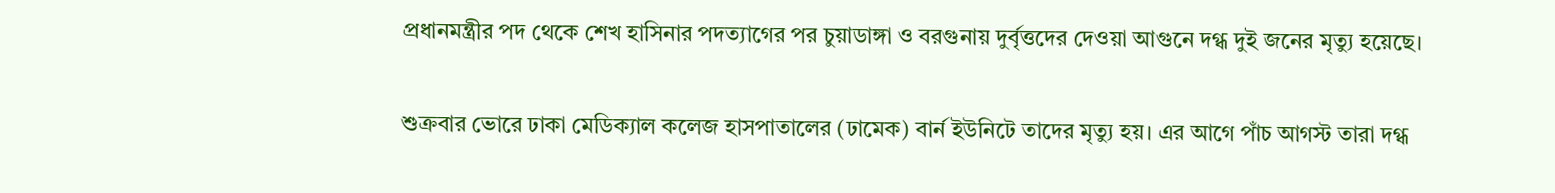প্রধানমন্ত্রীর পদ থেকে শেখ হাসিনার পদত্যাগের পর চুয়াডাঙ্গা ও বরগুনায় দুর্বৃত্তদের দেওয়া আগুনে দগ্ধ দুই জনের মৃত্যু হয়েছে।

শুক্রবার ভোরে ঢাকা মেডিক্যাল কলেজ হাসপাতালের (ঢামেক) বার্ন ইউনিটে তাদের মৃত্যু হয়। এর আগে পাঁচ আগস্ট তারা দগ্ধ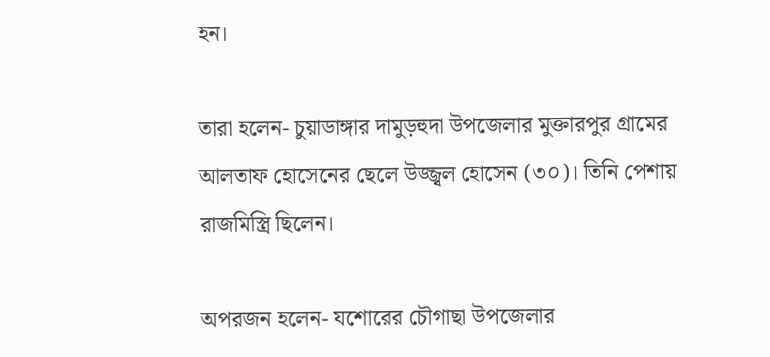হন।

তারা হলেন- চুয়াডাঙ্গার দামুড়হুদা উপজেলার মুক্তারপুর গ্রামের আলতাফ হোসেনের ছেলে উজ্জ্বল হোসেন (৩০)। তিনি পেশায় রাজমিস্ত্রি ছিলেন।

অপরজন হলেন- যশোরের চৌগাছা উপজেলার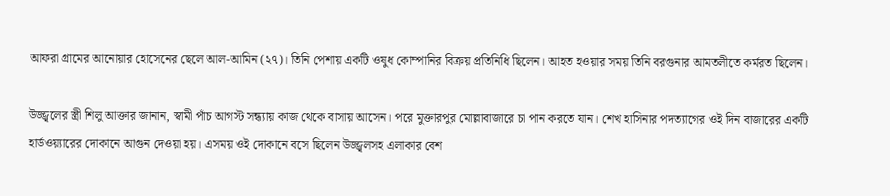আফরা গ্রামের আনোয়ার হোসেনের ছেলে আল-আমিন (২৭)। তিনি পেশায় একটি ওষুধ কোম্পানির বিক্রয় প্রতিনিধি ছিলেন। আহত হওয়ার সময় তিনি বরগুনার আমতলীতে কর্মরত ছিলেন।

উজ্জ্বলের স্ত্রী শিলু আক্তার জানান, স্বামী পাঁচ আগস্ট সন্ধ্যায় কাজ থেকে বাসায় আসেন। পরে মুক্তারপুর মোল্লাবাজারে চা পান করতে যান। শেখ হাসিনার পদত্যাগের ওই দিন বাজারের একটি হার্ডওয়্যারের দোকানে আগুন দেওয়া হয়। এসময় ওই দোকানে বসে ছিলেন উজ্জ্বলসহ এলাকার বেশ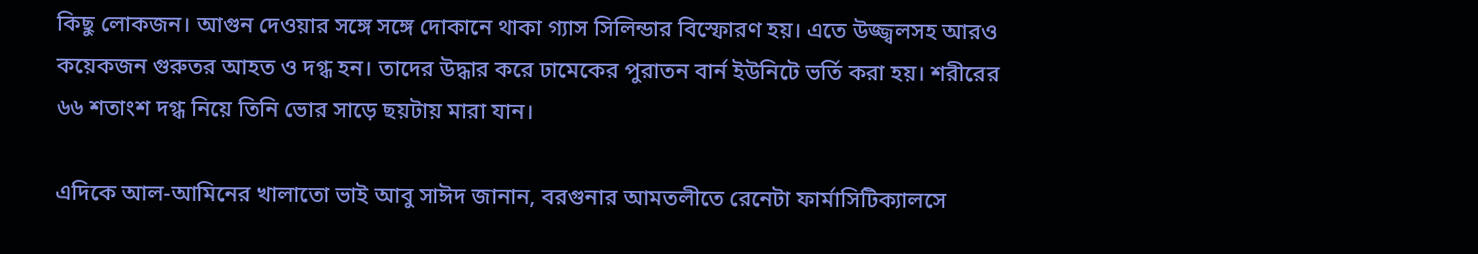কিছু লোকজন। আগুন দেওয়ার সঙ্গে সঙ্গে দোকানে থাকা গ্যাস সিলিন্ডার বিস্ফোরণ হয়। এতে উজ্জ্বলসহ আরও কয়েকজন গুরুতর আহত ও দগ্ধ হন। তাদের উদ্ধার করে ঢামেকের পুরাতন বার্ন ইউনিটে ভর্তি করা হয়। শরীরের ৬৬ শতাংশ দগ্ধ নিয়ে তিনি ভোর সাড়ে ছয়টায় মারা যান।

এদিকে আল-আমিনের খালাতো ভাই আবু সাঈদ জানান, বরগুনার আমতলীতে রেনেটা ফার্মাসিটিক্যালসে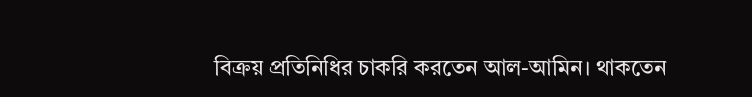বিক্রয় প্রতিনিধির চাকরি করতেন আল-আমিন। থাকতেন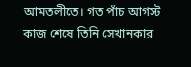আমতলীতে। গত পাঁচ আগস্ট কাজ শেষে তিনি সেখানকার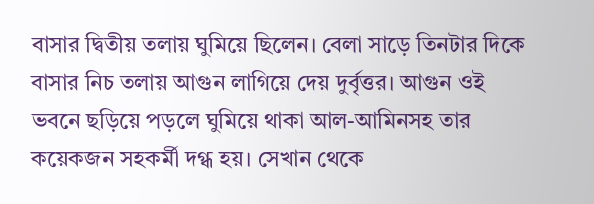বাসার দ্বিতীয় তলায় ঘুমিয়ে ছিলেন। বেলা সাড়ে তিনটার দিকে বাসার নিচ তলায় আগুন লাগিয়ে দেয় দুর্বৃত্তর। আগুন ওই ভবনে ছড়িয়ে পড়লে ঘুমিয়ে থাকা আল-আমিনসহ তার কয়েকজন সহকর্মী দগ্ধ হয়। সেখান থেকে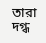তারা দগ্ধ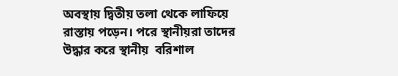অবস্থায় দ্বিতীয় তলা থেকে লাফিয়ে রাস্তায় পড়েন। পরে স্থানীয়রা তাদের উদ্ধার করে স্থানীয়  বরিশাল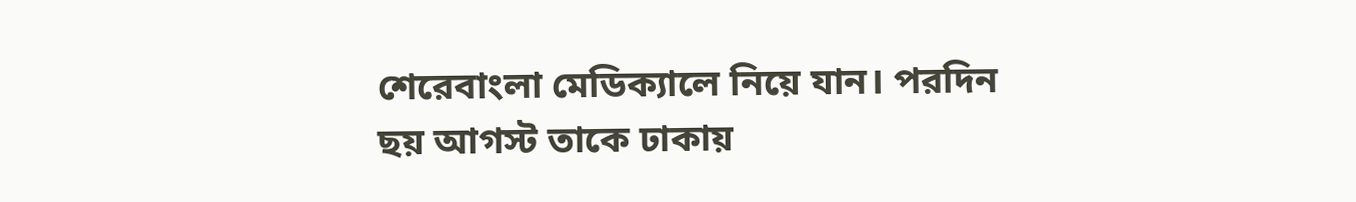শেরেবাংলা মেডিক্যালে নিয়ে যান। পরদিন ছয় আগস্ট তাকে ঢাকায়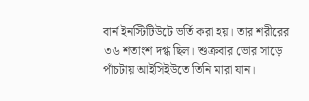বার্ন ইনস্টিটিউটে ভর্তি করা হয়। তার শরীরের ৩৬ শতাংশ দগ্ধ ছিল। শুক্রবার ভোর সাড়ে পাঁচটায় আইসিইউতে তিনি মারা যান।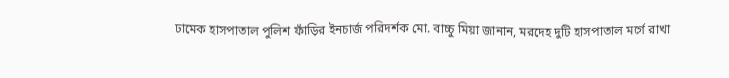ঢামেক হাসপাতাল পুলিশ ফাঁড়ির ইনচার্জ পরিদর্শক মো. বাচ্চু মিয়া জানান, মরদেহ দুটি হাসপাতাল মর্গে রাখা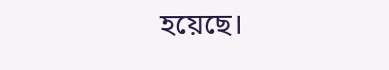হয়েছে।